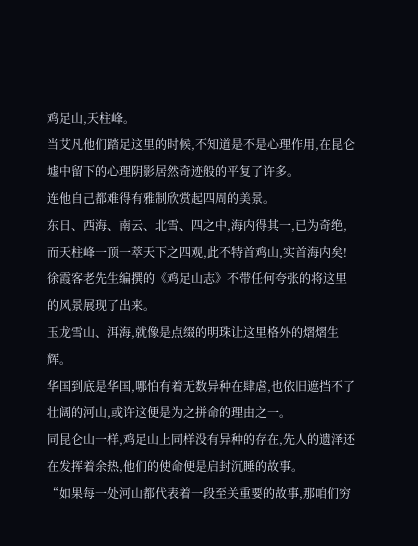鸡足山,天柱峰。
当艾凡他们踏足这里的时候,不知道是不是心理作用,在昆仑墟中留下的心理阴影居然奇迹般的平复了许多。
连他自己都难得有雅制欣赏起四周的美景。
东日、西海、南云、北雪、四之中,海内得其一,已为奇绝,而天柱峰一顶一萃天下之四观,此不特首鸡山,实首海内矣!
徐霞客老先生编撰的《鸡足山志》不带任何夸张的将这里的风景展现了出来。
玉龙雪山、洱海,就像是点缀的明珠让这里格外的熠熠生辉。
华国到底是华国,哪怕有着无数异种在肆虐,也依旧遮挡不了壮阔的河山,或许这便是为之拼命的理由之一。
同昆仑山一样,鸡足山上同样没有异种的存在,先人的遗泽还在发挥着余热,他们的使命便是启封沉睡的故事。
“如果每一处河山都代表着一段至关重要的故事,那咱们穷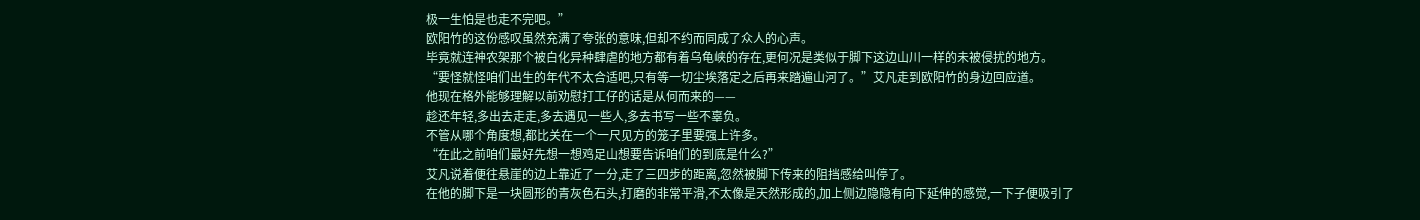极一生怕是也走不完吧。”
欧阳竹的这份感叹虽然充满了夸张的意味,但却不约而同成了众人的心声。
毕竟就连神农架那个被白化异种肆虐的地方都有着乌龟峡的存在,更何况是类似于脚下这边山川一样的未被侵扰的地方。
“要怪就怪咱们出生的年代不太合适吧,只有等一切尘埃落定之后再来踏遍山河了。”艾凡走到欧阳竹的身边回应道。
他现在格外能够理解以前劝慰打工仔的话是从何而来的——
趁还年轻,多出去走走,多去遇见一些人,多去书写一些不辜负。
不管从哪个角度想,都比关在一个一尺见方的笼子里要强上许多。
“在此之前咱们最好先想一想鸡足山想要告诉咱们的到底是什么?”
艾凡说着便往悬崖的边上靠近了一分,走了三四步的距离,忽然被脚下传来的阻挡感给叫停了。
在他的脚下是一块圆形的青灰色石头,打磨的非常平滑,不太像是天然形成的,加上侧边隐隐有向下延伸的感觉,一下子便吸引了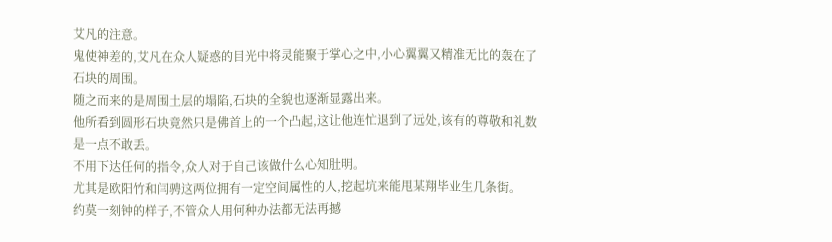艾凡的注意。
鬼使神差的,艾凡在众人疑惑的目光中将灵能聚于掌心之中,小心翼翼又精准无比的轰在了石块的周围。
随之而来的是周围土层的塌陷,石块的全貌也逐渐显露出来。
他所看到圆形石块竟然只是佛首上的一个凸起,这让他连忙退到了远处,该有的尊敬和礼数是一点不敢丢。
不用下达任何的指令,众人对于自己该做什么心知肚明。
尤其是欧阳竹和闫骋这两位拥有一定空间属性的人,挖起坑来能甩某翔毕业生几条街。
约莫一刻钟的样子,不管众人用何种办法都无法再撼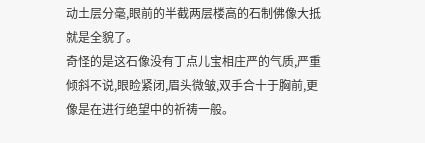动土层分毫,眼前的半截两层楼高的石制佛像大抵就是全貌了。
奇怪的是这石像没有丁点儿宝相庄严的气质,严重倾斜不说,眼睑紧闭,眉头微皱,双手合十于胸前,更像是在进行绝望中的祈祷一般。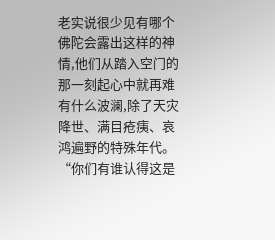老实说很少见有哪个佛陀会露出这样的神情,他们从踏入空门的那一刻起心中就再难有什么波澜,除了天灾降世、满目疮痍、哀鸿遍野的特殊年代。
“你们有谁认得这是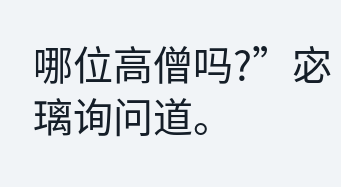哪位高僧吗?”宓璃询问道。